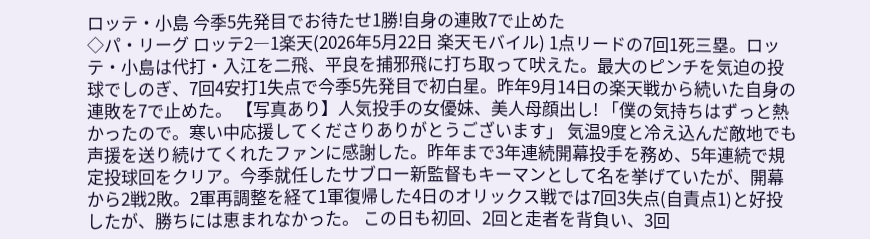ロッテ・小島 今季5先発目でお待たせ1勝!自身の連敗7で止めた
◇パ・リーグ ロッテ2―1楽天(2026年5月22日 楽天モバイル) 1点リードの7回1死三塁。ロッテ・小島は代打・入江を二飛、平良を捕邪飛に打ち取って吠えた。最大のピンチを気迫の投球でしのぎ、7回4安打1失点で今季5先発目で初白星。昨年9月14日の楽天戦から続いた自身の連敗を7で止めた。 【写真あり】人気投手の女優妹、美人母顔出し! 「僕の気持ちはずっと熱かったので。寒い中応援してくださりありがとうございます」 気温9度と冷え込んだ敵地でも声援を送り続けてくれたファンに感謝した。昨年まで3年連続開幕投手を務め、5年連続で規定投球回をクリア。今季就任したサブロー新監督もキーマンとして名を挙げていたが、開幕から2戦2敗。2軍再調整を経て1軍復帰した4日のオリックス戦では7回3失点(自責点1)と好投したが、勝ちには恵まれなかった。 この日も初回、2回と走者を背負い、3回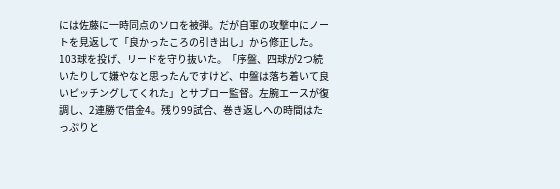には佐藤に一時同点のソロを被弾。だが自軍の攻撃中にノートを見返して「良かったころの引き出し」から修正した。103球を投げ、リードを守り抜いた。「序盤、四球が2つ続いたりして嫌やなと思ったんですけど、中盤は落ち着いて良いピッチングしてくれた」とサブロー監督。左腕エースが復調し、2連勝で借金4。残り99試合、巻き返しへの時間はたっぷりと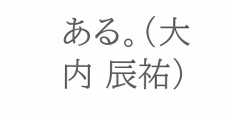ある。(大内 辰祐)